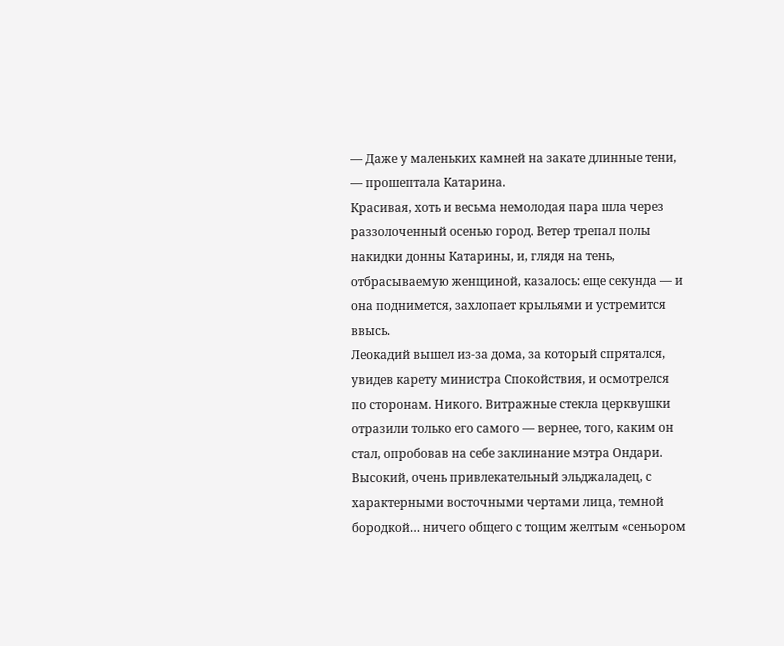— Даже у маленьких камней на закате длинные тени, — прошептала Катарина.
Красивая, хоть и весьма немолодая пара шла через раззолоченный осенью город. Ветер трепал полы накидки донны Катарины, и, глядя на тень, отбрасываемую женщиной, казалось: еще секунда — и она поднимется, захлопает крыльями и устремится ввысь.
Леокадий вышел из-за дома, за который спрятался, увидев карету министра Спокойствия, и осмотрелся по сторонам. Никого. Витражные стекла церквушки отразили только его самого — вернее, того, каким он стал, опробовав на себе заклинание мэтра Ондари. Высокий, очень привлекательный эльджаладец, с характерными восточными чертами лица, темной бородкой… ничего общего с тощим желтым «сеньором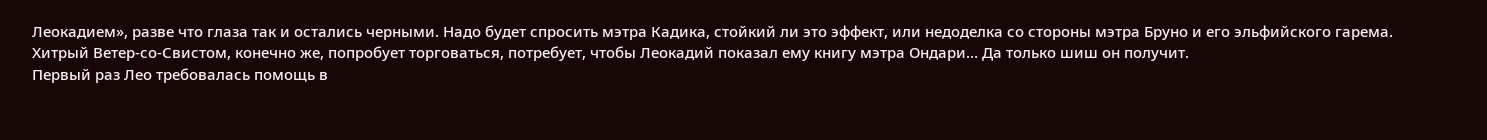Леокадием», разве что глаза так и остались черными. Надо будет спросить мэтра Кадика, стойкий ли это эффект, или недоделка со стороны мэтра Бруно и его эльфийского гарема. Хитрый Ветер-со-Свистом, конечно же, попробует торговаться, потребует, чтобы Леокадий показал ему книгу мэтра Ондари… Да только шиш он получит.
Первый раз Лео требовалась помощь в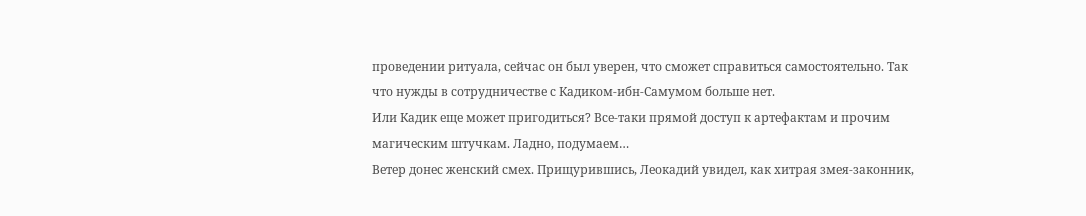проведении ритуала, сейчас он был уверен, что сможет справиться самостоятельно. Так что нужды в сотрудничестве с Кадиком-ибн-Самумом больше нет.
Или Кадик еще может пригодиться? Все-таки прямой доступ к артефактам и прочим магическим штучкам. Ладно, подумаем…
Ветер донес женский смех. Прищурившись, Леокадий увидел, как хитрая змея-законник,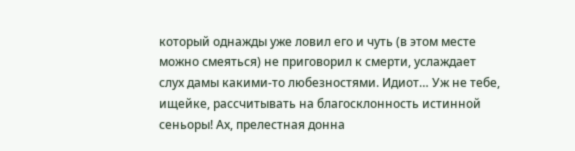который однажды уже ловил его и чуть (в этом месте можно смеяться) не приговорил к смерти, услаждает слух дамы какими-то любезностями. Идиот… Уж не тебе, ищейке, рассчитывать на благосклонность истинной сеньоры! Ах, прелестная донна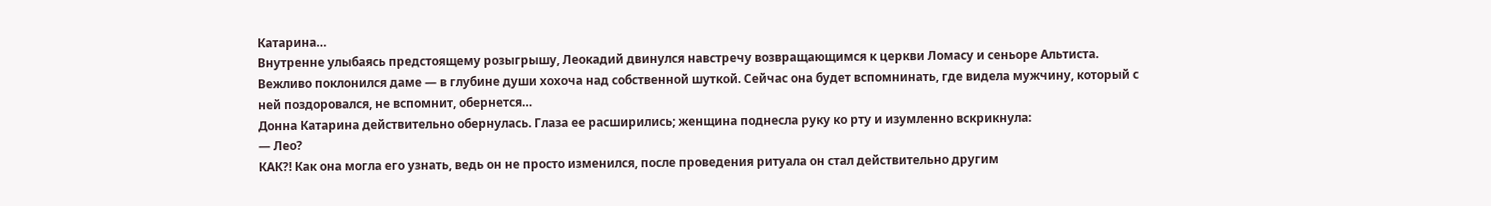Катарина…
Внутренне улыбаясь предстоящему розыгрышу, Леокадий двинулся навстречу возвращающимся к церкви Ломасу и сеньоре Альтиста. Вежливо поклонился даме — в глубине души хохоча над собственной шуткой. Сейчас она будет вспомнинать, где видела мужчину, который с ней поздоровался, не вспомнит, обернется…
Донна Катарина действительно обернулась. Глаза ее расширились; женщина поднесла руку ко рту и изумленно вскрикнула:
— Лео?
КАК?! Как она могла его узнать, ведь он не просто изменился, после проведения ритуала он стал действительно другим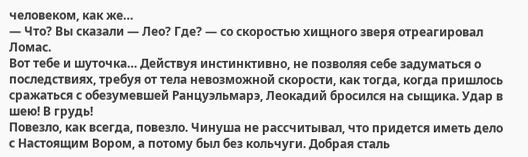человеком, как же…
— Что? Вы сказали — Лео? Где? — со скоростью хищного зверя отреагировал Ломас.
Вот тебе и шуточка… Действуя инстинктивно, не позволяя себе задуматься о последствиях, требуя от тела невозможной скорости, как тогда, когда пришлось сражаться с обезумевшей Ранцуэльмарэ, Леокадий бросился на сыщика. Удар в шею! В грудь!
Повезло, как всегда, повезло. Чинуша не рассчитывал, что придется иметь дело с Настоящим Вором, а потому был без кольчуги. Добрая сталь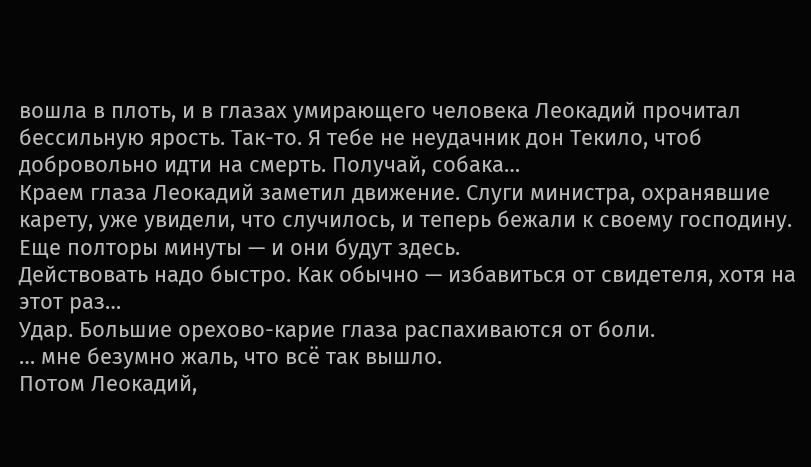вошла в плоть, и в глазах умирающего человека Леокадий прочитал бессильную ярость. Так-то. Я тебе не неудачник дон Текило, чтоб добровольно идти на смерть. Получай, собака…
Краем глаза Леокадий заметил движение. Слуги министра, охранявшие карету, уже увидели, что случилось, и теперь бежали к своему господину. Еще полторы минуты — и они будут здесь.
Действовать надо быстро. Как обычно — избавиться от свидетеля, хотя на этот раз…
Удар. Большие орехово-карие глаза распахиваются от боли.
… мне безумно жаль, что всё так вышло.
Потом Леокадий,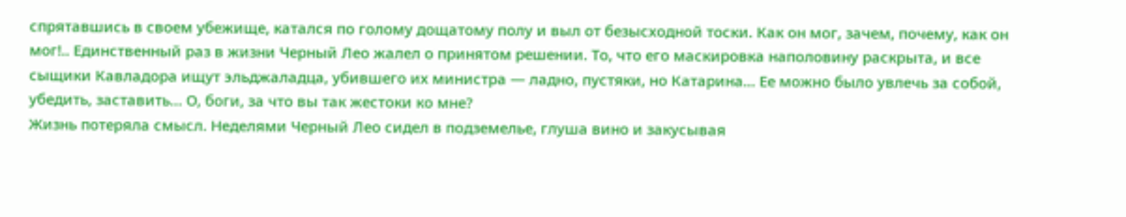спрятавшись в своем убежище, катался по голому дощатому полу и выл от безысходной тоски. Как он мог, зачем, почему, как он мог!.. Единственный раз в жизни Черный Лео жалел о принятом решении. То, что его маскировка наполовину раскрыта, и все сыщики Кавладора ищут эльджаладца, убившего их министра — ладно, пустяки, но Катарина… Ее можно было увлечь за собой, убедить, заставить… О, боги, за что вы так жестоки ко мне?
Жизнь потеряла смысл. Неделями Черный Лео сидел в подземелье, глуша вино и закусывая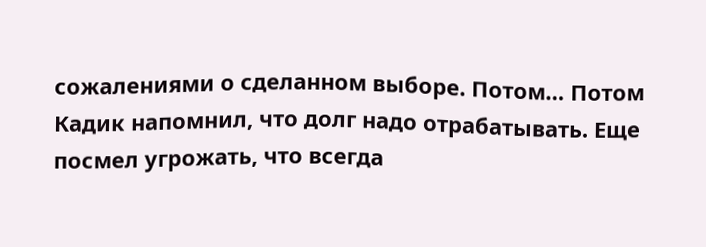сожалениями о сделанном выборе. Потом… Потом Кадик напомнил, что долг надо отрабатывать. Еще посмел угрожать, что всегда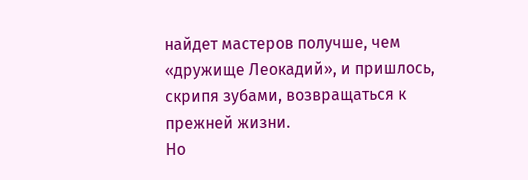найдет мастеров получше, чем «дружище Леокадий», и пришлось, скрипя зубами, возвращаться к прежней жизни.
Но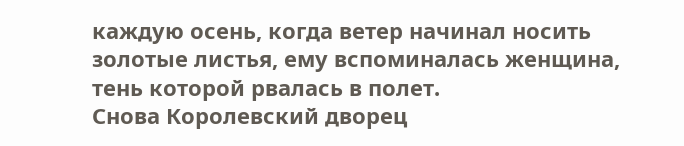каждую осень, когда ветер начинал носить золотые листья, ему вспоминалась женщина, тень которой рвалась в полет.
Снова Королевский дворец